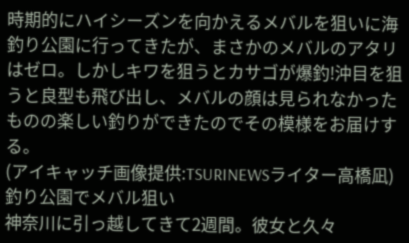時期的にハイシーズンを向かえるメバルを狙いに海釣り公園に行ってきたが、まさかのメバルのアタリはゼロ。しかしキワを狙うとカサゴが爆釣!沖目を狙うと良型も飛び出し、メバルの顔は見られなかったものの楽しい釣りができたのでその模様をお届けする。
(アイキャッチ画像提供:TSURINEWSライター高橋凪)
釣り公園でメバル狙い
神奈川に引っ越してきて2週間。彼女と久々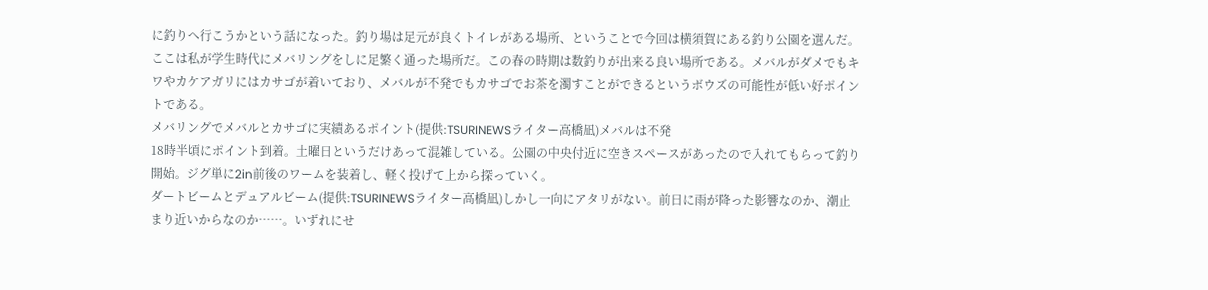に釣りへ行こうかという話になった。釣り場は足元が良くトイレがある場所、ということで今回は横須賀にある釣り公園を選んだ。
ここは私が学生時代にメバリングをしに足繁く通った場所だ。この春の時期は数釣りが出来る良い場所である。メバルがダメでもキワやカケアガリにはカサゴが着いており、メバルが不発でもカサゴでお茶を濁すことができるというボウズの可能性が低い好ポイントである。
メバリングでメバルとカサゴに実績あるポイント(提供:TSURINEWSライター高橋凪)メバルは不発
18時半頃にポイント到着。土曜日というだけあって混雑している。公園の中央付近に空きスペースがあったので入れてもらって釣り開始。ジグ単に2in前後のワームを装着し、軽く投げて上から探っていく。
ダートビームとデュアルビーム(提供:TSURINEWSライター高橋凪)しかし一向にアタリがない。前日に雨が降った影響なのか、潮止まり近いからなのか……。いずれにせ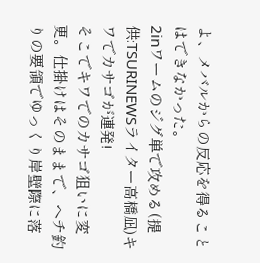よ、メバルからの反応を得ることはできなかった。
2inワームのジグ単で攻める(提供:TSURINEWSライター高橋凪)キワでカサゴが連発!
そこでキワでのカサゴ狙いに変更。仕掛けはそのままで、ヘチ釣りの要領でゆっくり岸壁際に落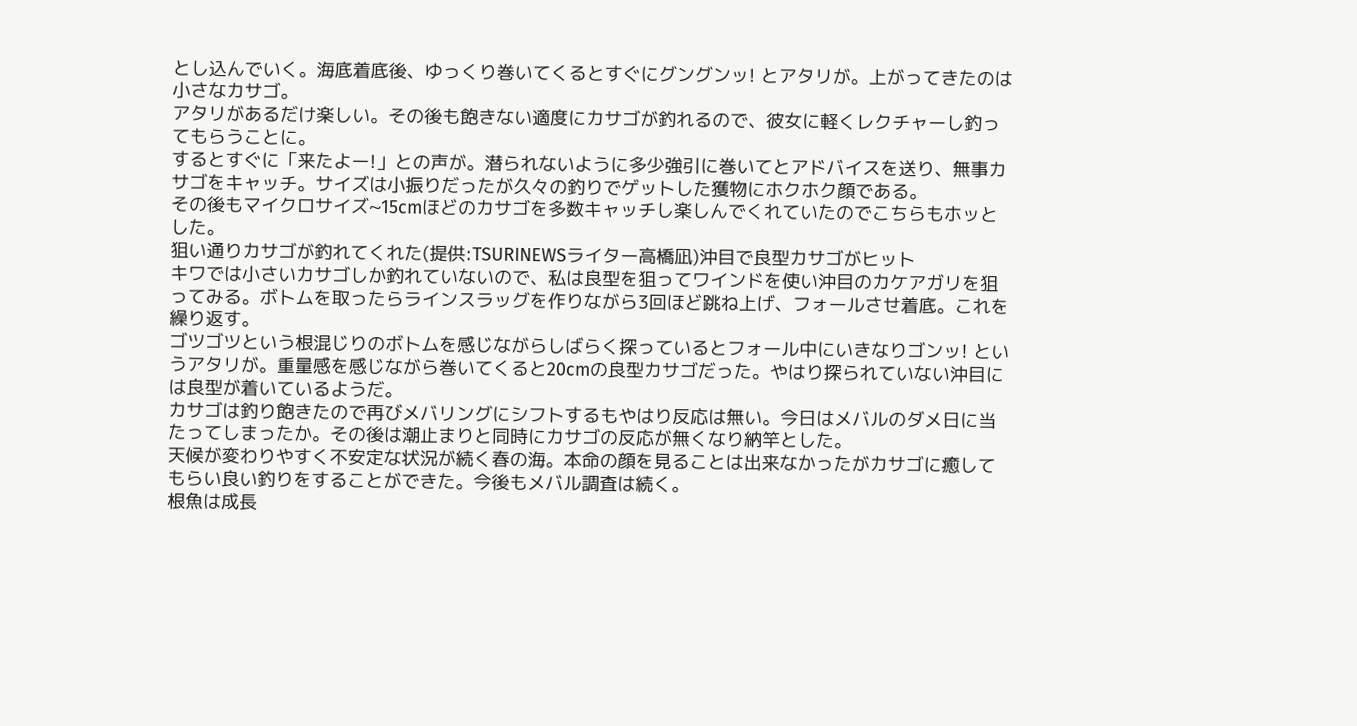とし込んでいく。海底着底後、ゆっくり巻いてくるとすぐにグングンッ! とアタリが。上がってきたのは小さなカサゴ。
アタリがあるだけ楽しい。その後も飽きない適度にカサゴが釣れるので、彼女に軽くレクチャーし釣ってもらうことに。
するとすぐに「来たよー!」との声が。潜られないように多少強引に巻いてとアドバイスを送り、無事カサゴをキャッチ。サイズは小振りだったが久々の釣りでゲットした獲物にホクホク顔である。
その後もマイクロサイズ~15cmほどのカサゴを多数キャッチし楽しんでくれていたのでこちらもホッとした。
狙い通りカサゴが釣れてくれた(提供:TSURINEWSライター高橋凪)沖目で良型カサゴがヒット
キワでは小さいカサゴしか釣れていないので、私は良型を狙ってワインドを使い沖目のカケアガリを狙ってみる。ボトムを取ったらラインスラッグを作りながら3回ほど跳ね上げ、フォールさせ着底。これを繰り返す。
ゴツゴツという根混じりのボトムを感じながらしばらく探っているとフォール中にいきなりゴンッ! というアタリが。重量感を感じながら巻いてくると20cmの良型カサゴだった。やはり探られていない沖目には良型が着いているようだ。
カサゴは釣り飽きたので再びメバリングにシフトするもやはり反応は無い。今日はメバルのダメ日に当たってしまったか。その後は潮止まりと同時にカサゴの反応が無くなり納竿とした。
天候が変わりやすく不安定な状況が続く春の海。本命の顔を見ることは出来なかったがカサゴに癒してもらい良い釣りをすることができた。今後もメバル調査は続く。
根魚は成長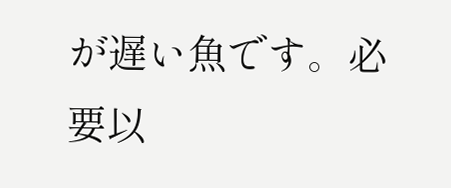が遅い魚です。必要以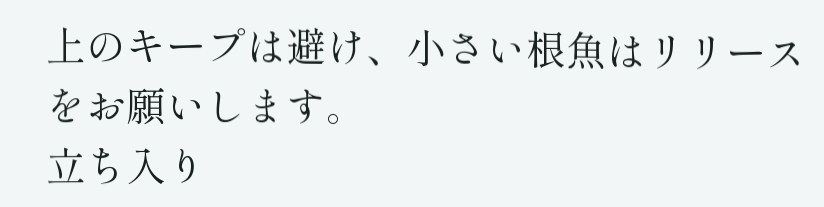上のキープは避け、小さい根魚はリリースをお願いします。
立ち入り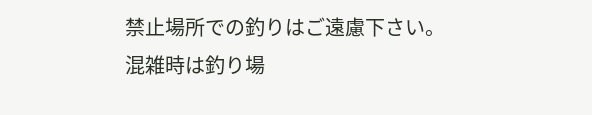禁止場所での釣りはご遠慮下さい。
混雑時は釣り場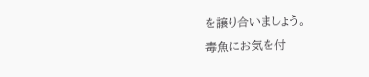を譲り合いましょう。
毒魚にお気を付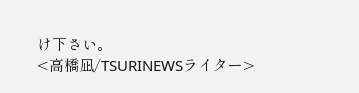け下さい。
<高橋凪/TSURINEWSライター>